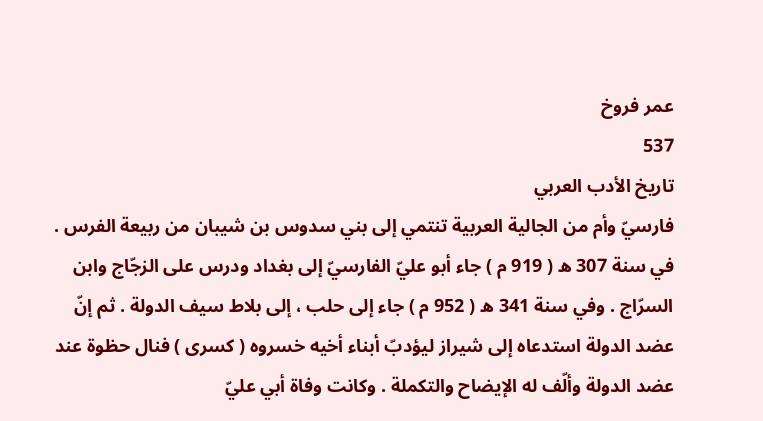عمر فروخ
537
تاريخ الأدب العربي
فارسيّ وأم من الجالية العربية تنتمي إلى بني سدوس بن شيبان من ربيعة الفرس . في سنة 307 ه ( 919 م ) جاء أبو عليّ الفارسيّ إلى بغداد ودرس على الزجّاج وابن السرّاج . وفي سنة 341 ه ( 952 م ) جاء إلى حلب ، إلى بلاط سيف الدولة . ثم إنّ عضد الدولة استدعاه إلى شيراز ليؤدبّ أبناء أخيه خسروه ( كسرى ) فنال حظوة عند عضد الدولة وألّف له الإيضاح والتكملة . وكانت وفاة أبي عليّ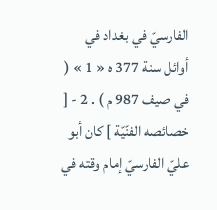الفارسيّ في بغداد في أوائل سنة 377 ه « 1 » ( في صيف 987 م ) . 2 - [ خصائصه الفنّيّة ] كان أبو عليّ الفارسيّ إمام وقته في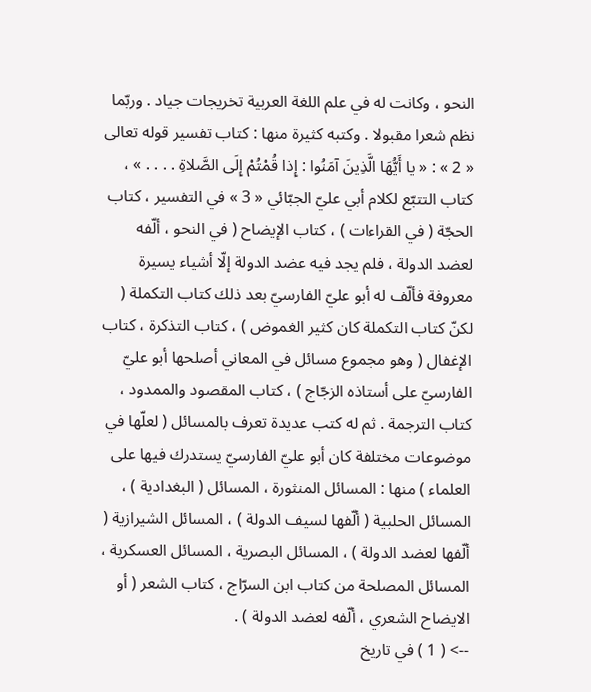النحو ، وكانت له في علم اللغة العربية تخريجات جياد . وربّما نظم شعرا مقبولا . وكتبه كثيرة منها : كتاب تفسير قوله تعالى « 2 » : « يا أَيُّهَا الَّذِينَ آمَنُوا : إِذا قُمْتُمْ إِلَى الصَّلاةِ . . . . » ، كتاب التتبّع لكلام أبي عليّ الجبّائي « 3 » في التفسير ، كتاب الحجّة ( في القراءات ) ، كتاب الإيضاح ( في النحو ، ألّفه لعضد الدولة ، فلم يجد فيه عضد الدولة إلّا أشياء يسيرة معروفة فألّف له أبو عليّ الفارسيّ بعد ذلك كتاب التكملة ( لكنّ كتاب التكملة كان كثير الغموض ) ، كتاب التذكرة ، كتاب الإغفال ( وهو مجموع مسائل في المعاني أصلحها أبو عليّ الفارسيّ على أستاذه الزجّاج ) ، كتاب المقصود والممدود ، كتاب الترجمة . ثم له كتب عديدة تعرف بالمسائل ( لعلّها في موضوعات مختلفة كان أبو عليّ الفارسيّ يستدرك فيها على العلماء ) منها : المسائل المنثورة ، المسائل ( البغدادية ) ، المسائل الحلبية ( ألّفها لسيف الدولة ) ، المسائل الشيرازية ( ألّفها لعضد الدولة ) ، المسائل البصرية ، المسائل العسكرية ، المسائل المصلحة من كتاب ابن السرّاج ، كتاب الشعر ( أو الايضاح الشعري ، ألّفه لعضد الدولة ) .
--> ( 1 ) في تاريخ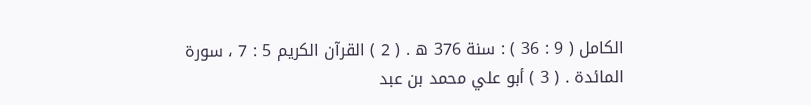الكامل ( 9 : 36 ) : سنة 376 ه . ( 2 ) القرآن الكريم 5 : 7 ، سورة المائدة . ( 3 ) أبو علي محمد بن عبد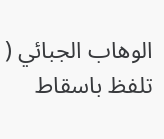الوهاب الجبائي ( تلفظ باسقاط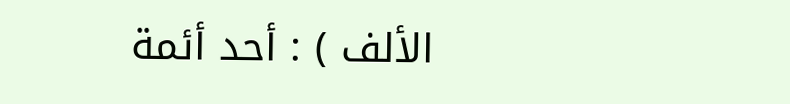الألف ) : أحد أئمة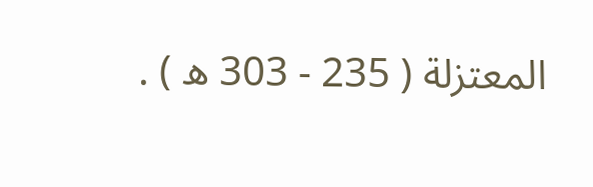المعتزلة ( 235 - 303 ه ) .